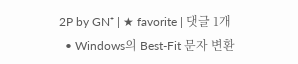2P by GN⁺ | ★ favorite | 댓글 1개
  • Windows의 Best-Fit 문자 변환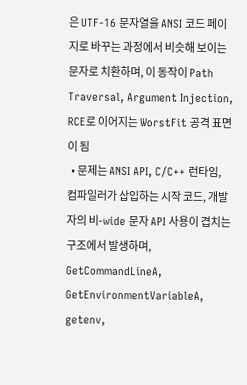은 UTF-16 문자열을 ANSI 코드 페이지로 바꾸는 과정에서 비슷해 보이는 문자로 치환하며, 이 동작이 Path Traversal, Argument Injection, RCE로 이어지는 WorstFit 공격 표면이 됨
  • 문제는 ANSI API, C/C++ 런타임, 컴파일러가 삽입하는 시작 코드, 개발자의 비-wide 문자 API 사용이 겹치는 구조에서 발생하며, GetCommandLineA, GetEnvironmentVariableA, getenv,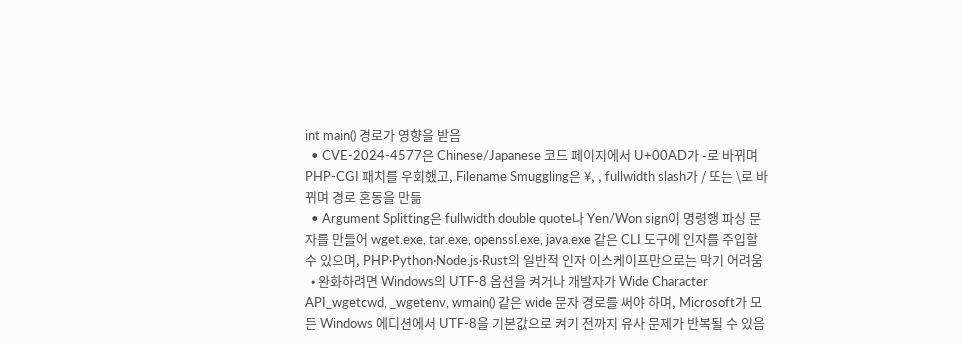int main() 경로가 영향을 받음
  • CVE-2024-4577은 Chinese/Japanese 코드 페이지에서 U+00AD가 -로 바뀌며 PHP-CGI 패치를 우회했고, Filename Smuggling은 ¥, , fullwidth slash가 / 또는 \로 바뀌며 경로 혼동을 만듦
  • Argument Splitting은 fullwidth double quote나 Yen/Won sign이 명령행 파싱 문자를 만들어 wget.exe, tar.exe, openssl.exe, java.exe 같은 CLI 도구에 인자를 주입할 수 있으며, PHP·Python·Node.js·Rust의 일반적 인자 이스케이프만으로는 막기 어려움
  • 완화하려면 Windows의 UTF-8 옵션을 켜거나 개발자가 Wide Character API_wgetcwd, _wgetenv, wmain() 같은 wide 문자 경로를 써야 하며, Microsoft가 모든 Windows 에디션에서 UTF-8을 기본값으로 켜기 전까지 유사 문제가 반복될 수 있음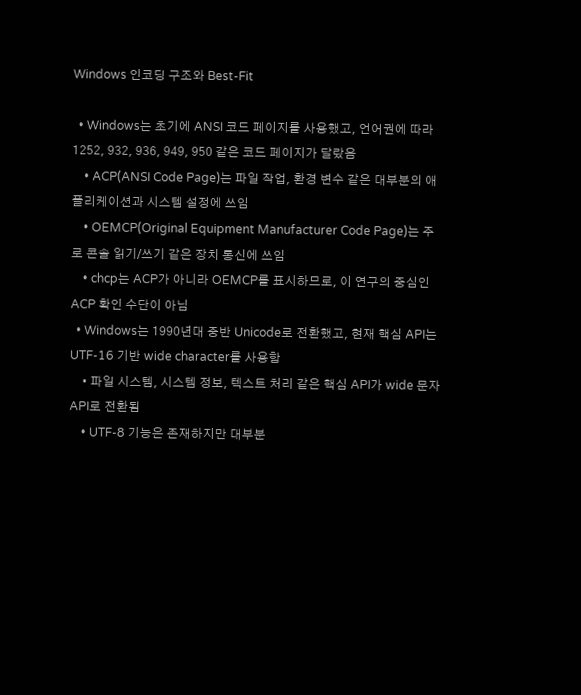Windows 인코딩 구조와 Best-Fit

  • Windows는 초기에 ANSI 코드 페이지를 사용했고, 언어권에 따라 1252, 932, 936, 949, 950 같은 코드 페이지가 달랐음
    • ACP(ANSI Code Page)는 파일 작업, 환경 변수 같은 대부분의 애플리케이션과 시스템 설정에 쓰임
    • OEMCP(Original Equipment Manufacturer Code Page)는 주로 콘솔 읽기/쓰기 같은 장치 통신에 쓰임
    • chcp는 ACP가 아니라 OEMCP를 표시하므로, 이 연구의 중심인 ACP 확인 수단이 아님
  • Windows는 1990년대 중반 Unicode로 전환했고, 현재 핵심 API는 UTF-16 기반 wide character를 사용함
    • 파일 시스템, 시스템 정보, 텍스트 처리 같은 핵심 API가 wide 문자 API로 전환됨
    • UTF-8 기능은 존재하지만 대부분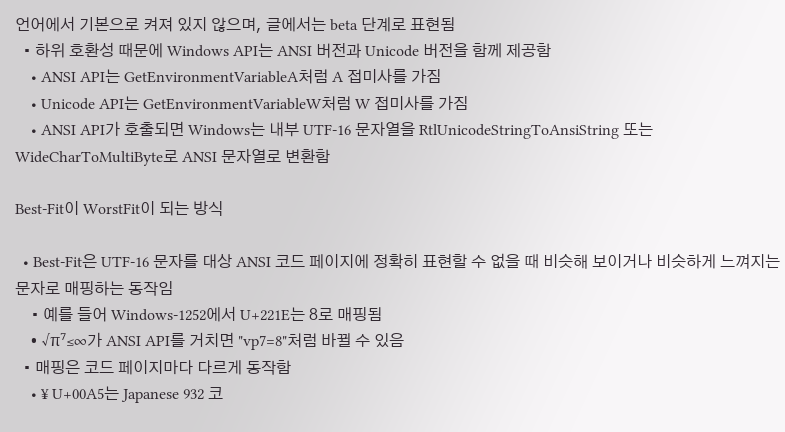언어에서 기본으로 켜져 있지 않으며, 글에서는 beta 단계로 표현됨
  • 하위 호환성 때문에 Windows API는 ANSI 버전과 Unicode 버전을 함께 제공함
    • ANSI API는 GetEnvironmentVariableA처럼 A 접미사를 가짐
    • Unicode API는 GetEnvironmentVariableW처럼 W 접미사를 가짐
    • ANSI API가 호출되면 Windows는 내부 UTF-16 문자열을 RtlUnicodeStringToAnsiString 또는 WideCharToMultiByte로 ANSI 문자열로 변환함

Best-Fit이 WorstFit이 되는 방식

  • Best-Fit은 UTF-16 문자를 대상 ANSI 코드 페이지에 정확히 표현할 수 없을 때 비슷해 보이거나 비슷하게 느껴지는 문자로 매핑하는 동작임
    • 예를 들어 Windows-1252에서 U+221E는 8로 매핑됨
    • √π⁷≤∞가 ANSI API를 거치면 "vp7=8"처럼 바뀔 수 있음
  • 매핑은 코드 페이지마다 다르게 동작함
    • ¥ U+00A5는 Japanese 932 코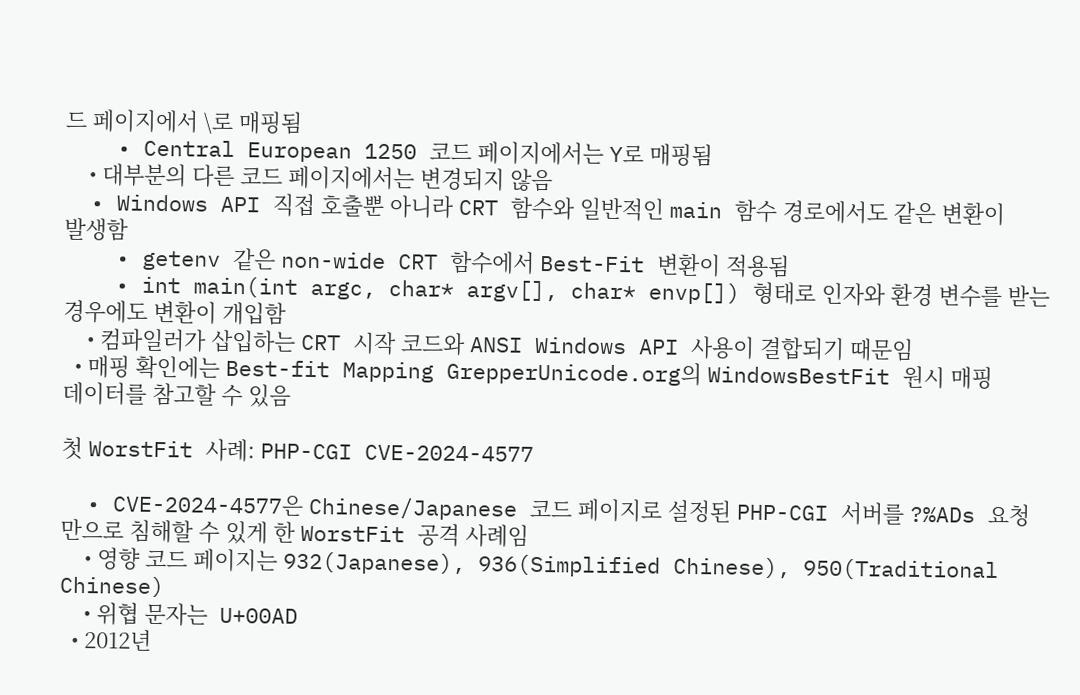드 페이지에서 \로 매핑됨
    • Central European 1250 코드 페이지에서는 Y로 매핑됨
    • 대부분의 다른 코드 페이지에서는 변경되지 않음
  • Windows API 직접 호출뿐 아니라 CRT 함수와 일반적인 main 함수 경로에서도 같은 변환이 발생함
    • getenv 같은 non-wide CRT 함수에서 Best-Fit 변환이 적용됨
    • int main(int argc, char* argv[], char* envp[]) 형태로 인자와 환경 변수를 받는 경우에도 변환이 개입함
    • 컴파일러가 삽입하는 CRT 시작 코드와 ANSI Windows API 사용이 결합되기 때문임
  • 매핑 확인에는 Best-fit Mapping GrepperUnicode.org의 WindowsBestFit 원시 매핑 데이터를 참고할 수 있음

첫 WorstFit 사례: PHP-CGI CVE-2024-4577

  • CVE-2024-4577은 Chinese/Japanese 코드 페이지로 설정된 PHP-CGI 서버를 ?%ADs 요청만으로 침해할 수 있게 한 WorstFit 공격 사례임
    • 영향 코드 페이지는 932(Japanese), 936(Simplified Chinese), 950(Traditional Chinese)
    • 위협 문자는  U+00AD
  • 2012년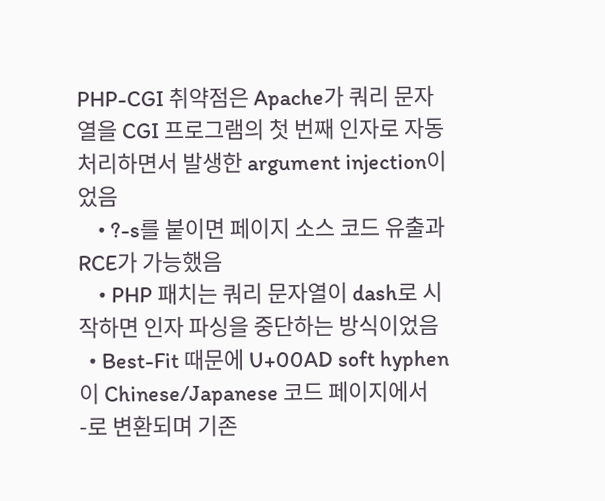PHP-CGI 취약점은 Apache가 쿼리 문자열을 CGI 프로그램의 첫 번째 인자로 자동 처리하면서 발생한 argument injection이었음
    • ?-s를 붙이면 페이지 소스 코드 유출과 RCE가 가능했음
    • PHP 패치는 쿼리 문자열이 dash로 시작하면 인자 파싱을 중단하는 방식이었음
  • Best-Fit 때문에 U+00AD soft hyphen이 Chinese/Japanese 코드 페이지에서 -로 변환되며 기존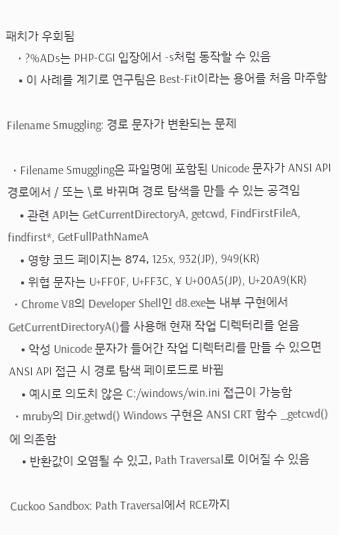패치가 우회됨
    • ?%ADs는 PHP-CGI 입장에서 -s처럼 동작할 수 있음
    • 이 사례를 계기로 연구팀은 Best-Fit이라는 용어를 처음 마주함

Filename Smuggling: 경로 문자가 변환되는 문제

  • Filename Smuggling은 파일명에 포함된 Unicode 문자가 ANSI API 경로에서 / 또는 \로 바뀌며 경로 탐색을 만들 수 있는 공격임
    • 관련 API는 GetCurrentDirectoryA, getcwd, FindFirstFileA, findfirst*, GetFullPathNameA
    • 영향 코드 페이지는 874, 125x, 932(JP), 949(KR)
    • 위협 문자는 U+FF0F, U+FF3C, ¥ U+00A5(JP), U+20A9(KR)
  • Chrome V8의 Developer Shell인 d8.exe는 내부 구현에서 GetCurrentDirectoryA()를 사용해 현재 작업 디렉터리를 얻음
    • 악성 Unicode 문자가 들어간 작업 디렉터리를 만들 수 있으면 ANSI API 접근 시 경로 탐색 페이로드로 바뀜
    • 예시로 의도치 않은 C:/windows/win.ini 접근이 가능함
  • mruby의 Dir.getwd() Windows 구현은 ANSI CRT 함수 _getcwd()에 의존함
    • 반환값이 오염될 수 있고, Path Traversal로 이어질 수 있음

Cuckoo Sandbox: Path Traversal에서 RCE까지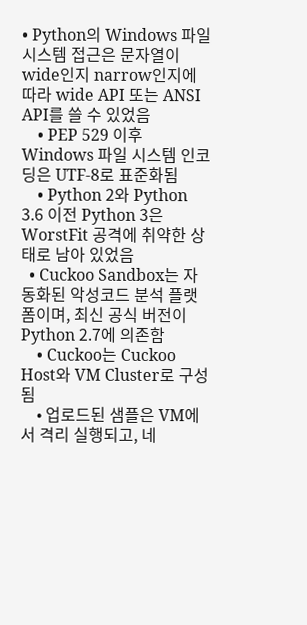• Python의 Windows 파일 시스템 접근은 문자열이 wide인지 narrow인지에 따라 wide API 또는 ANSI API를 쓸 수 있었음
    • PEP 529 이후 Windows 파일 시스템 인코딩은 UTF-8로 표준화됨
    • Python 2와 Python 3.6 이전 Python 3은 WorstFit 공격에 취약한 상태로 남아 있었음
  • Cuckoo Sandbox는 자동화된 악성코드 분석 플랫폼이며, 최신 공식 버전이 Python 2.7에 의존함
    • Cuckoo는 Cuckoo Host와 VM Cluster로 구성됨
    • 업로드된 샘플은 VM에서 격리 실행되고, 네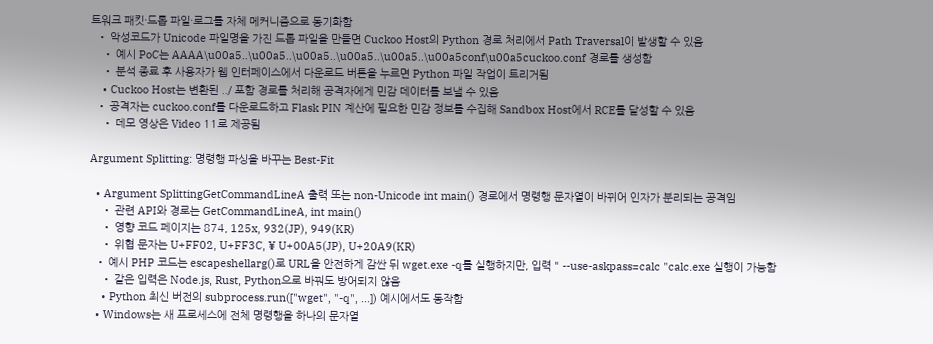트워크 패킷·드롭 파일·로그를 자체 메커니즘으로 동기화함
  • 악성코드가 Unicode 파일명을 가진 드롭 파일을 만들면 Cuckoo Host의 Python 경로 처리에서 Path Traversal이 발생할 수 있음
    • 예시 PoC는 AAAA\u00a5..\u00a5..\u00a5..\u00a5..\u00a5..\u00a5conf\u00a5cuckoo.conf 경로를 생성함
    • 분석 종료 후 사용자가 웹 인터페이스에서 다운로드 버튼을 누르면 Python 파일 작업이 트리거됨
    • Cuckoo Host는 변환된 ../ 포함 경로를 처리해 공격자에게 민감 데이터를 보낼 수 있음
  • 공격자는 cuckoo.conf를 다운로드하고 Flask PIN 계산에 필요한 민감 정보를 수집해 Sandbox Host에서 RCE를 달성할 수 있음
    • 데모 영상은 Video 11로 제공됨

Argument Splitting: 명령행 파싱을 바꾸는 Best-Fit

  • Argument SplittingGetCommandLineA 출력 또는 non-Unicode int main() 경로에서 명령행 문자열이 바뀌어 인자가 분리되는 공격임
    • 관련 API와 경로는 GetCommandLineA, int main()
    • 영향 코드 페이지는 874, 125x, 932(JP), 949(KR)
    • 위협 문자는 U+FF02, U+FF3C, ¥ U+00A5(JP), U+20A9(KR)
  • 예시 PHP 코드는 escapeshellarg()로 URL을 안전하게 감싼 뒤 wget.exe -q를 실행하지만, 입력 " --use-askpass=calc "calc.exe 실행이 가능함
    • 같은 입력은 Node.js, Rust, Python으로 바꿔도 방어되지 않음
    • Python 최신 버전의 subprocess.run(["wget", "-q", ...]) 예시에서도 동작함
  • Windows는 새 프로세스에 전체 명령행을 하나의 문자열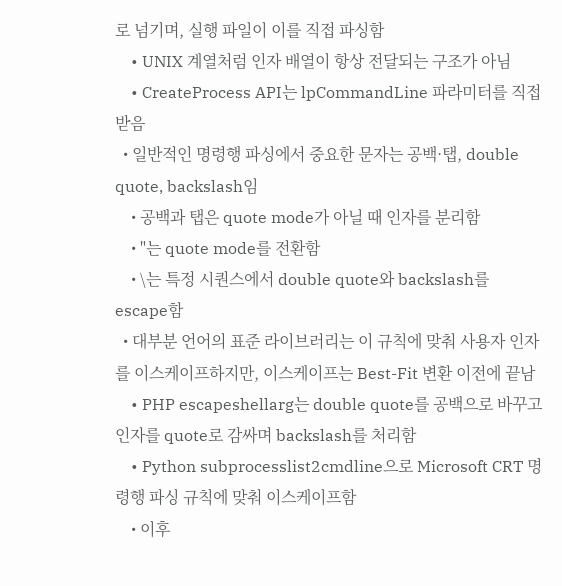로 넘기며, 실행 파일이 이를 직접 파싱함
    • UNIX 계열처럼 인자 배열이 항상 전달되는 구조가 아님
    • CreateProcess API는 lpCommandLine 파라미터를 직접 받음
  • 일반적인 명령행 파싱에서 중요한 문자는 공백·탭, double quote, backslash임
    • 공백과 탭은 quote mode가 아닐 때 인자를 분리함
    • "는 quote mode를 전환함
    • \는 특정 시퀀스에서 double quote와 backslash를 escape함
  • 대부분 언어의 표준 라이브러리는 이 규칙에 맞춰 사용자 인자를 이스케이프하지만, 이스케이프는 Best-Fit 변환 이전에 끝남
    • PHP escapeshellarg는 double quote를 공백으로 바꾸고 인자를 quote로 감싸며 backslash를 처리함
    • Python subprocesslist2cmdline으로 Microsoft CRT 명령행 파싱 규칙에 맞춰 이스케이프함
    • 이후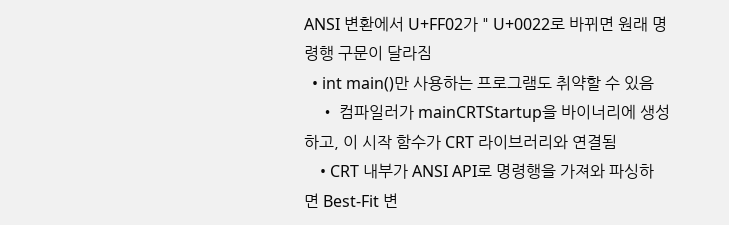ANSI 변환에서 U+FF02가 " U+0022로 바뀌면 원래 명령행 구문이 달라짐
  • int main()만 사용하는 프로그램도 취약할 수 있음
    • 컴파일러가 mainCRTStartup을 바이너리에 생성하고, 이 시작 함수가 CRT 라이브러리와 연결됨
    • CRT 내부가 ANSI API로 명령행을 가져와 파싱하면 Best-Fit 변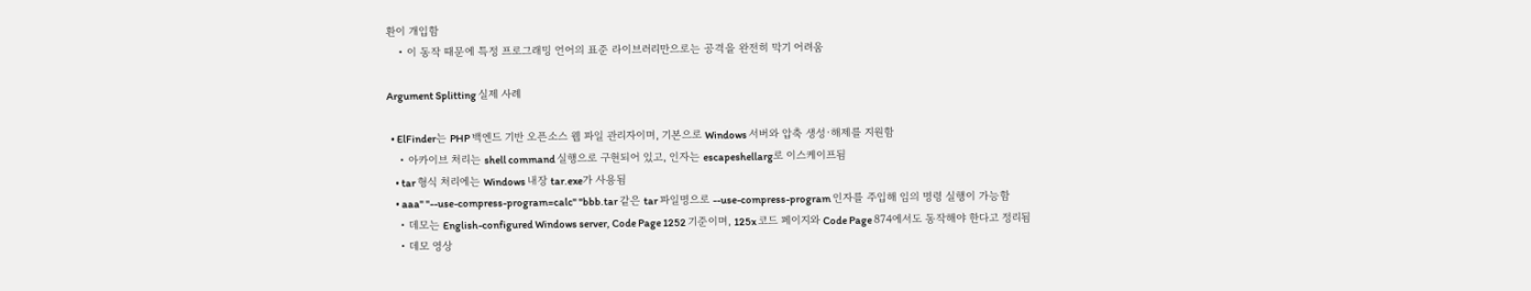환이 개입함
    • 이 동작 때문에 특정 프로그래밍 언어의 표준 라이브러리만으로는 공격을 완전히 막기 어려움

Argument Splitting 실제 사례

  • ElFinder는 PHP 백엔드 기반 오픈소스 웹 파일 관리자이며, 기본으로 Windows 서버와 압축 생성·해제를 지원함
    • 아카이브 처리는 shell command 실행으로 구현되어 있고, 인자는 escapeshellarg로 이스케이프됨
    • tar 형식 처리에는 Windows 내장 tar.exe가 사용됨
    • aaa" "--use-compress-program=calc" "bbb.tar 같은 tar 파일명으로 --use-compress-program 인자를 주입해 임의 명령 실행이 가능함
    • 데모는 English-configured Windows server, Code Page 1252 기준이며, 125x 코드 페이지와 Code Page 874에서도 동작해야 한다고 정리됨
    • 데모 영상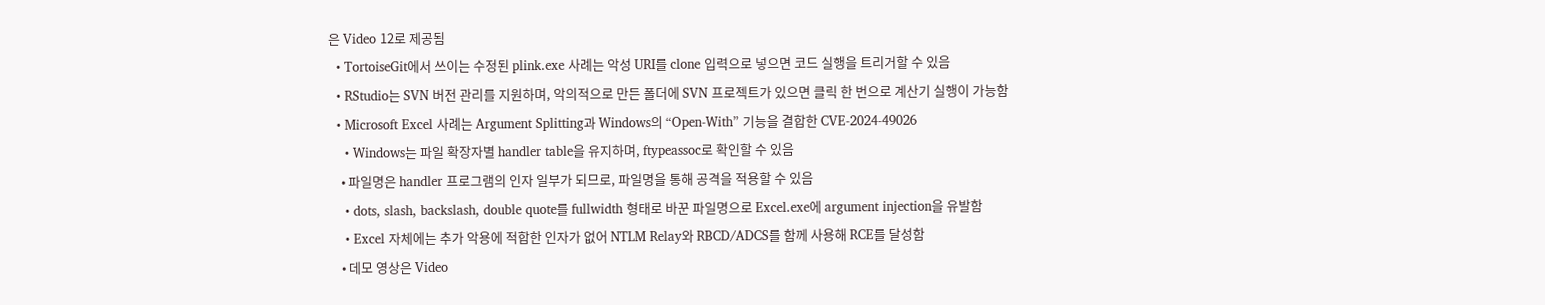은 Video 12로 제공됨
  • TortoiseGit에서 쓰이는 수정된 plink.exe 사례는 악성 URI를 clone 입력으로 넣으면 코드 실행을 트리거할 수 있음
  • RStudio는 SVN 버전 관리를 지원하며, 악의적으로 만든 폴더에 SVN 프로젝트가 있으면 클릭 한 번으로 계산기 실행이 가능함
  • Microsoft Excel 사례는 Argument Splitting과 Windows의 “Open-With” 기능을 결합한 CVE-2024-49026
    • Windows는 파일 확장자별 handler table을 유지하며, ftypeassoc로 확인할 수 있음
    • 파일명은 handler 프로그램의 인자 일부가 되므로, 파일명을 통해 공격을 적용할 수 있음
    • dots, slash, backslash, double quote를 fullwidth 형태로 바꾼 파일명으로 Excel.exe에 argument injection을 유발함
    • Excel 자체에는 추가 악용에 적합한 인자가 없어 NTLM Relay와 RBCD/ADCS를 함께 사용해 RCE를 달성함
    • 데모 영상은 Video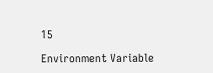15

Environment Variable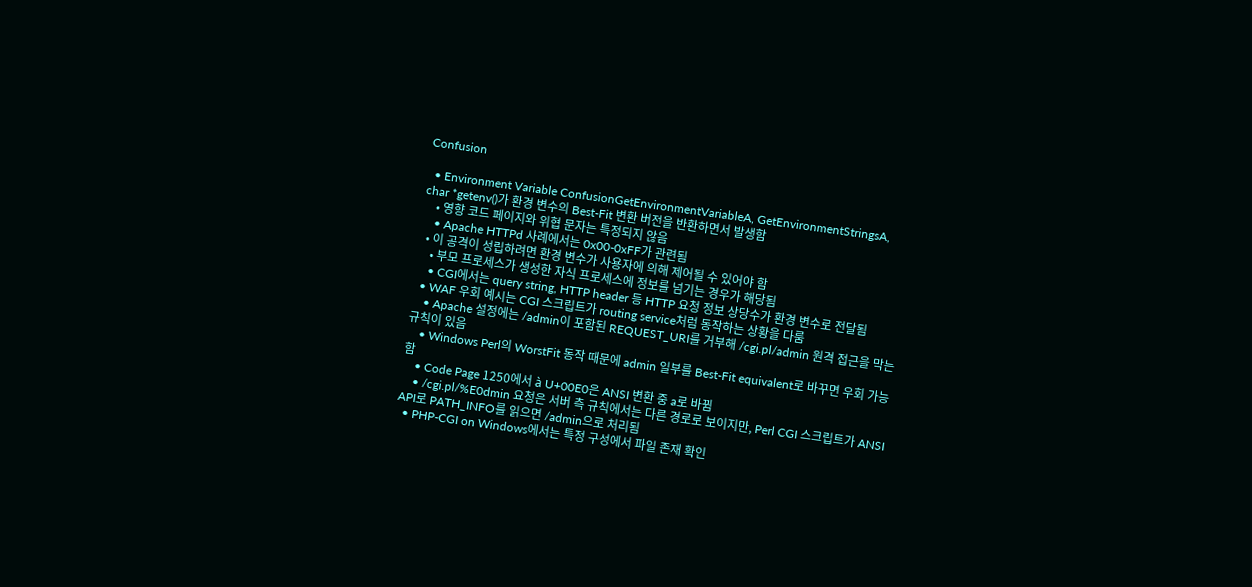Confusion

  • Environment Variable ConfusionGetEnvironmentVariableA, GetEnvironmentStringsA, char *getenv()가 환경 변수의 Best-Fit 변환 버전을 반환하면서 발생함
    • 영향 코드 페이지와 위협 문자는 특정되지 않음
    • Apache HTTPd 사례에서는 0x00-0xFF가 관련됨
  • 이 공격이 성립하려면 환경 변수가 사용자에 의해 제어될 수 있어야 함
    • 부모 프로세스가 생성한 자식 프로세스에 정보를 넘기는 경우가 해당됨
    • CGI에서는 query string, HTTP header 등 HTTP 요청 정보 상당수가 환경 변수로 전달됨
  • WAF 우회 예시는 CGI 스크립트가 routing service처럼 동작하는 상황을 다룸
    • Apache 설정에는 /admin이 포함된 REQUEST_URI를 거부해 /cgi.pl/admin 원격 접근을 막는 규칙이 있음
    • Windows Perl의 WorstFit 동작 때문에 admin 일부를 Best-Fit equivalent로 바꾸면 우회 가능함
    • Code Page 1250에서 à U+00E0은 ANSI 변환 중 a로 바뀜
    • /cgi.pl/%E0dmin 요청은 서버 측 규칙에서는 다른 경로로 보이지만, Perl CGI 스크립트가 ANSI API로 PATH_INFO를 읽으면 /admin으로 처리됨
  • PHP-CGI on Windows에서는 특정 구성에서 파일 존재 확인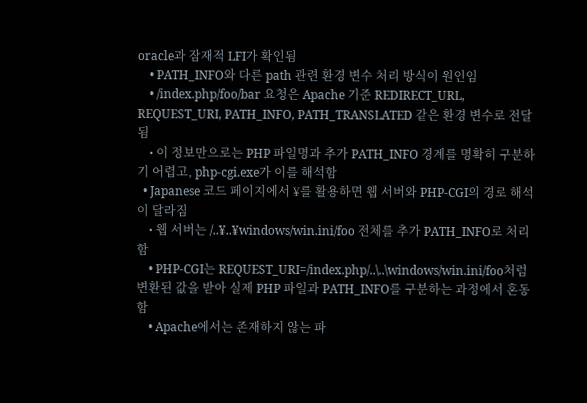oracle과 잠재적 LFI가 확인됨
    • PATH_INFO와 다른 path 관련 환경 변수 처리 방식이 원인임
    • /index.php/foo/bar 요청은 Apache 기준 REDIRECT_URL, REQUEST_URI, PATH_INFO, PATH_TRANSLATED 같은 환경 변수로 전달됨
    • 이 정보만으로는 PHP 파일명과 추가 PATH_INFO 경계를 명확히 구분하기 어렵고, php-cgi.exe가 이를 해석함
  • Japanese 코드 페이지에서 ¥를 활용하면 웹 서버와 PHP-CGI의 경로 해석이 달라짐
    • 웹 서버는 /..¥..¥windows/win.ini/foo 전체를 추가 PATH_INFO로 처리함
    • PHP-CGI는 REQUEST_URI=/index.php/..\..\windows/win.ini/foo처럼 변환된 값을 받아 실제 PHP 파일과 PATH_INFO를 구분하는 과정에서 혼동함
    • Apache에서는 존재하지 않는 파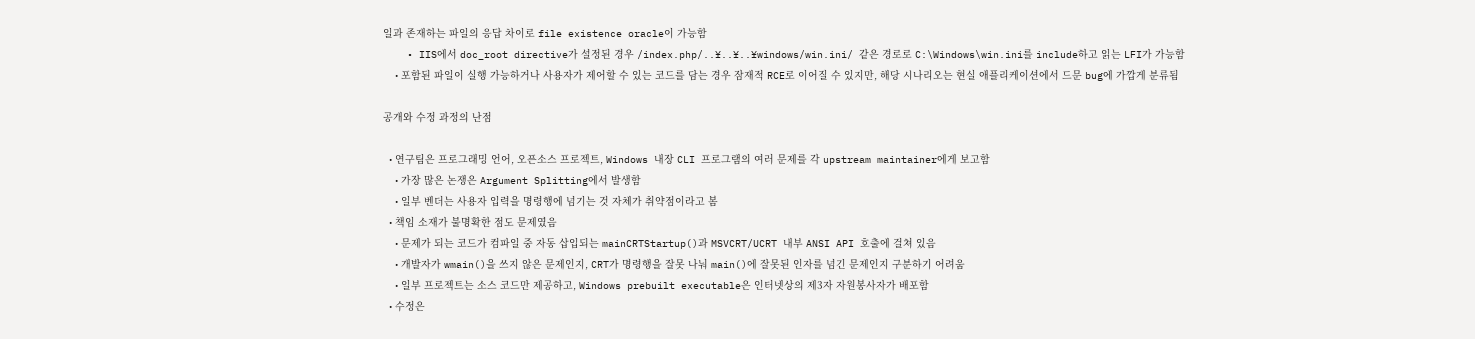일과 존재하는 파일의 응답 차이로 file existence oracle이 가능함
    • IIS에서 doc_root directive가 설정된 경우 /index.php/..¥..¥..¥windows/win.ini/ 같은 경로로 C:\Windows\win.ini를 include하고 읽는 LFI가 가능함
    • 포함된 파일이 실행 가능하거나 사용자가 제어할 수 있는 코드를 담는 경우 잠재적 RCE로 이어질 수 있지만, 해당 시나리오는 현실 애플리케이션에서 드문 bug에 가깝게 분류됨

공개와 수정 과정의 난점

  • 연구팀은 프로그래밍 언어, 오픈소스 프로젝트, Windows 내장 CLI 프로그램의 여러 문제를 각 upstream maintainer에게 보고함
    • 가장 많은 논쟁은 Argument Splitting에서 발생함
    • 일부 벤더는 사용자 입력을 명령행에 넘기는 것 자체가 취약점이라고 봄
  • 책임 소재가 불명확한 점도 문제였음
    • 문제가 되는 코드가 컴파일 중 자동 삽입되는 mainCRTStartup()과 MSVCRT/UCRT 내부 ANSI API 호출에 걸쳐 있음
    • 개발자가 wmain()을 쓰지 않은 문제인지, CRT가 명령행을 잘못 나눠 main()에 잘못된 인자를 넘긴 문제인지 구분하기 어려움
    • 일부 프로젝트는 소스 코드만 제공하고, Windows prebuilt executable은 인터넷상의 제3자 자원봉사자가 배포함
  • 수정은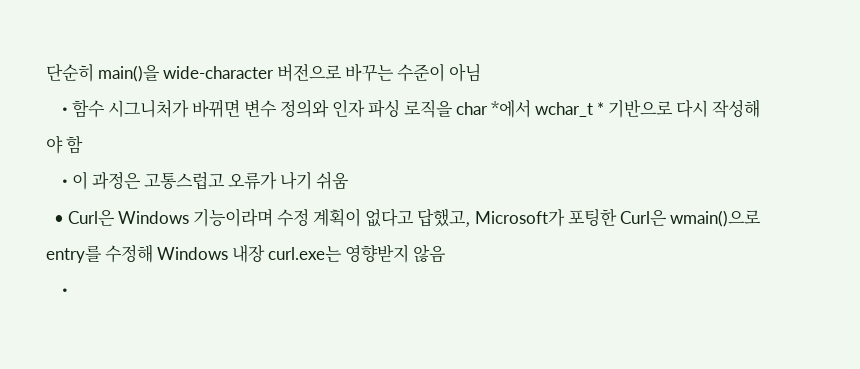단순히 main()을 wide-character 버전으로 바꾸는 수준이 아님
    • 함수 시그니처가 바뀌면 변수 정의와 인자 파싱 로직을 char *에서 wchar_t * 기반으로 다시 작성해야 함
    • 이 과정은 고통스럽고 오류가 나기 쉬움
  • Curl은 Windows 기능이라며 수정 계획이 없다고 답했고, Microsoft가 포팅한 Curl은 wmain()으로 entry를 수정해 Windows 내장 curl.exe는 영향받지 않음
    •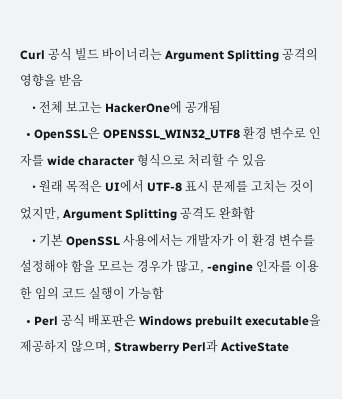Curl 공식 빌드 바이너리는 Argument Splitting 공격의 영향을 받음
    • 전체 보고는 HackerOne에 공개됨
  • OpenSSL은 OPENSSL_WIN32_UTF8 환경 변수로 인자를 wide character 형식으로 처리할 수 있음
    • 원래 목적은 UI에서 UTF-8 표시 문제를 고치는 것이었지만, Argument Splitting 공격도 완화함
    • 기본 OpenSSL 사용에서는 개발자가 이 환경 변수를 설정해야 함을 모르는 경우가 많고, -engine 인자를 이용한 임의 코드 실행이 가능함
  • Perl 공식 배포판은 Windows prebuilt executable을 제공하지 않으며, Strawberry Perl과 ActiveState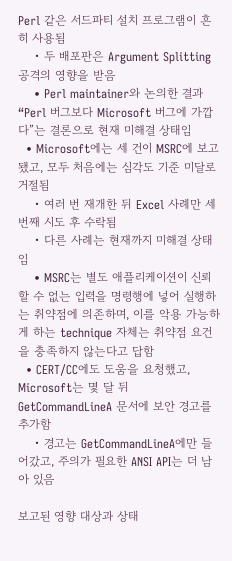Perl 같은 서드파티 설치 프로그램이 흔히 사용됨
    • 두 배포판은 Argument Splitting 공격의 영향을 받음
    • Perl maintainer와 논의한 결과 “Perl 버그보다 Microsoft 버그에 가깝다”는 결론으로 현재 미해결 상태임
  • Microsoft에는 세 건이 MSRC에 보고됐고, 모두 처음에는 심각도 기준 미달로 거절됨
    • 여러 번 재개한 뒤 Excel 사례만 세 번째 시도 후 수락됨
    • 다른 사례는 현재까지 미해결 상태임
    • MSRC는 별도 애플리케이션이 신뢰할 수 없는 입력을 명령행에 넣어 실행하는 취약점에 의존하며, 이를 악용 가능하게 하는 technique 자체는 취약점 요건을 충족하지 않는다고 답함
  • CERT/CC에도 도움을 요청했고, Microsoft는 몇 달 뒤 GetCommandLineA 문서에 보안 경고를 추가함
    • 경고는 GetCommandLineA에만 들어갔고, 주의가 필요한 ANSI API는 더 남아 있음

보고된 영향 대상과 상태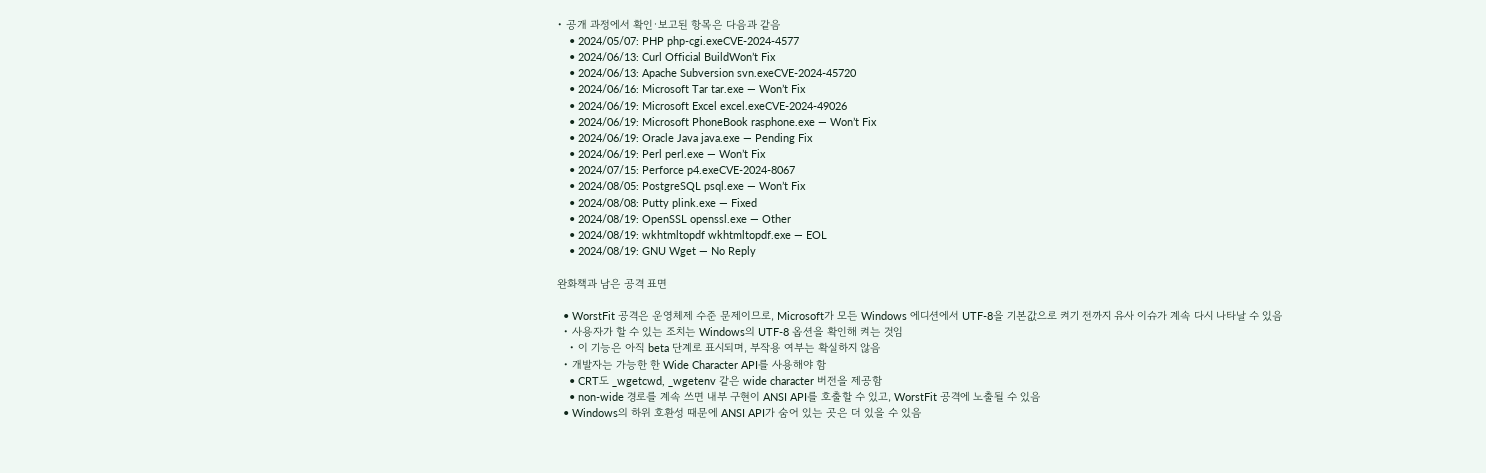• 공개 과정에서 확인·보고된 항목은 다음과 같음
    • 2024/05/07: PHP php-cgi.exeCVE-2024-4577
    • 2024/06/13: Curl Official BuildWon’t Fix
    • 2024/06/13: Apache Subversion svn.exeCVE-2024-45720
    • 2024/06/16: Microsoft Tar tar.exe — Won’t Fix
    • 2024/06/19: Microsoft Excel excel.exeCVE-2024-49026
    • 2024/06/19: Microsoft PhoneBook rasphone.exe — Won’t Fix
    • 2024/06/19: Oracle Java java.exe — Pending Fix
    • 2024/06/19: Perl perl.exe — Won’t Fix
    • 2024/07/15: Perforce p4.exeCVE-2024-8067
    • 2024/08/05: PostgreSQL psql.exe — Won’t Fix
    • 2024/08/08: Putty plink.exe — Fixed
    • 2024/08/19: OpenSSL openssl.exe — Other
    • 2024/08/19: wkhtmltopdf wkhtmltopdf.exe — EOL
    • 2024/08/19: GNU Wget — No Reply

완화책과 남은 공격 표면

  • WorstFit 공격은 운영체제 수준 문제이므로, Microsoft가 모든 Windows 에디션에서 UTF-8을 기본값으로 켜기 전까지 유사 이슈가 계속 다시 나타날 수 있음
  • 사용자가 할 수 있는 조치는 Windows의 UTF-8 옵션을 확인해 켜는 것임
    • 이 기능은 아직 beta 단계로 표시되며, 부작용 여부는 확실하지 않음
  • 개발자는 가능한 한 Wide Character API를 사용해야 함
    • CRT도 _wgetcwd, _wgetenv 같은 wide character 버전을 제공함
    • non-wide 경로를 계속 쓰면 내부 구현이 ANSI API를 호출할 수 있고, WorstFit 공격에 노출될 수 있음
  • Windows의 하위 호환성 때문에 ANSI API가 숨어 있는 곳은 더 있을 수 있음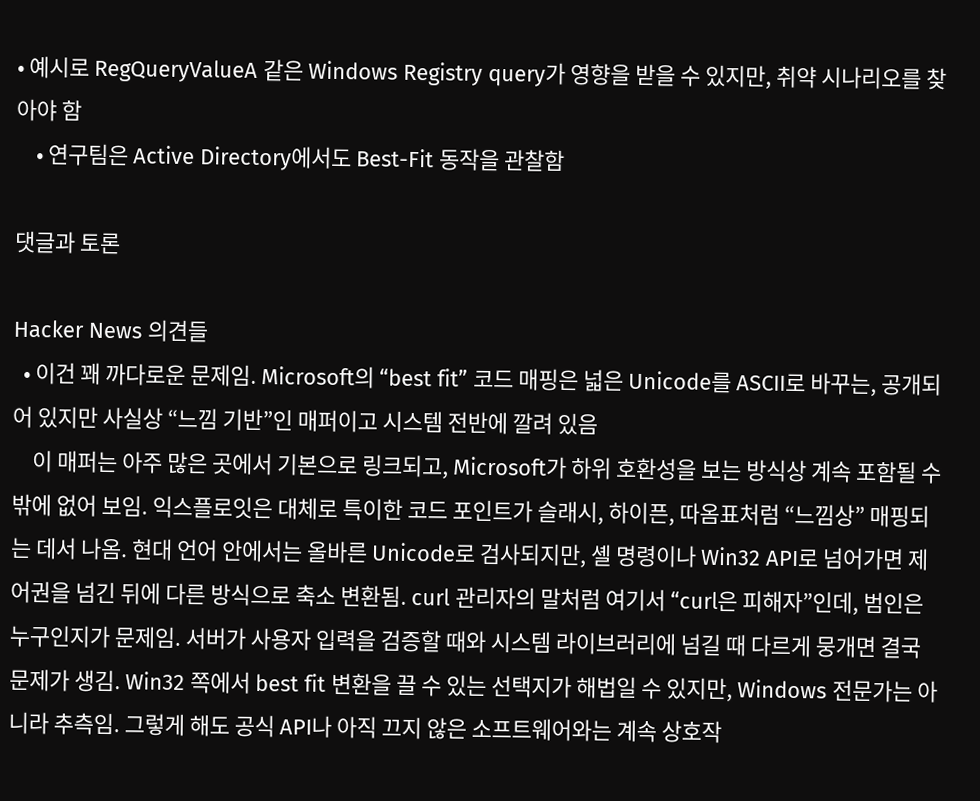• 예시로 RegQueryValueA 같은 Windows Registry query가 영향을 받을 수 있지만, 취약 시나리오를 찾아야 함
    • 연구팀은 Active Directory에서도 Best-Fit 동작을 관찰함

댓글과 토론

Hacker News 의견들
  • 이건 꽤 까다로운 문제임. Microsoft의 “best fit” 코드 매핑은 넓은 Unicode를 ASCII로 바꾸는, 공개되어 있지만 사실상 “느낌 기반”인 매퍼이고 시스템 전반에 깔려 있음
    이 매퍼는 아주 많은 곳에서 기본으로 링크되고, Microsoft가 하위 호환성을 보는 방식상 계속 포함될 수밖에 없어 보임. 익스플로잇은 대체로 특이한 코드 포인트가 슬래시, 하이픈, 따옴표처럼 “느낌상” 매핑되는 데서 나옴. 현대 언어 안에서는 올바른 Unicode로 검사되지만, 셸 명령이나 Win32 API로 넘어가면 제어권을 넘긴 뒤에 다른 방식으로 축소 변환됨. curl 관리자의 말처럼 여기서 “curl은 피해자”인데, 범인은 누구인지가 문제임. 서버가 사용자 입력을 검증할 때와 시스템 라이브러리에 넘길 때 다르게 뭉개면 결국 문제가 생김. Win32 쪽에서 best fit 변환을 끌 수 있는 선택지가 해법일 수 있지만, Windows 전문가는 아니라 추측임. 그렇게 해도 공식 API나 아직 끄지 않은 소프트웨어와는 계속 상호작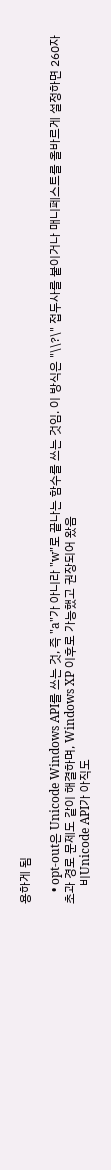용하게 됨

    • opt-out은 Unicode Windows API를 쓰는 것, 즉 "a"가 아니라 "w"로 끝나는 함수를 쓰는 것임. 이 방식은 "\\?\" 접두사를 붙이거나 매니페스트를 올바르게 설정하면 260자 초과 경로 문제도 같이 해결하며, Windows XP 이후로 가능했고 권장되어 왔음
      비Unicode API가 아직도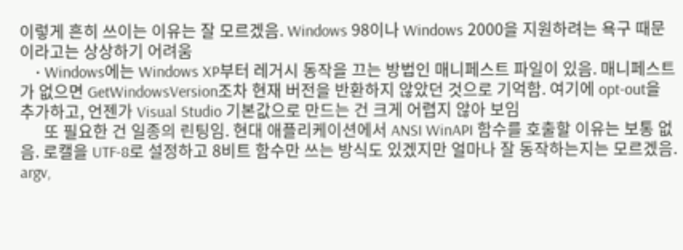이렇게 흔히 쓰이는 이유는 잘 모르겠음. Windows 98이나 Windows 2000을 지원하려는 욕구 때문이라고는 상상하기 어려움
    • Windows에는 Windows XP부터 레거시 동작을 끄는 방법인 매니페스트 파일이 있음. 매니페스트가 없으면 GetWindowsVersion조차 현재 버전을 반환하지 않았던 것으로 기억함. 여기에 opt-out을 추가하고, 언젠가 Visual Studio 기본값으로 만드는 건 크게 어렵지 않아 보임
      또 필요한 건 일종의 린팅임. 현대 애플리케이션에서 ANSI WinAPI 함수를 호출할 이유는 보통 없음. 로캘을 UTF-8로 설정하고 8비트 함수만 쓰는 방식도 있겠지만 얼마나 잘 동작하는지는 모르겠음. argv,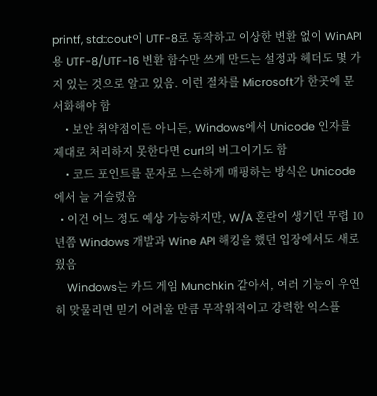printf, std::cout이 UTF-8로 동작하고 이상한 변환 없이 WinAPI용 UTF-8/UTF-16 변환 함수만 쓰게 만드는 설정과 헤더도 몇 가지 있는 것으로 알고 있음. 이런 절차를 Microsoft가 한곳에 문서화해야 함
    • 보안 취약점이든 아니든, Windows에서 Unicode 인자를 제대로 처리하지 못한다면 curl의 버그이기도 함
    • 코드 포인트를 문자로 느슨하게 매핑하는 방식은 Unicode에서 늘 거슬렸음
  • 이건 어느 정도 예상 가능하지만, W/A 혼란이 생기던 무렵 10년쯤 Windows 개발과 Wine API 해킹을 했던 입장에서도 새로웠음
    Windows는 카드 게임 Munchkin 같아서, 여러 기능이 우연히 맞물리면 믿기 어려울 만큼 무작위적이고 강력한 익스플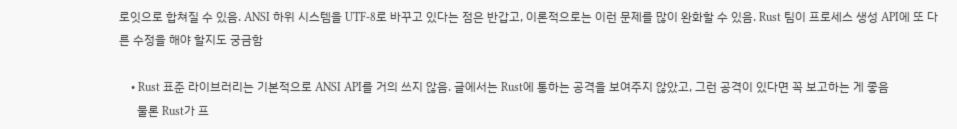로잇으로 합쳐질 수 있음. ANSI 하위 시스템을 UTF-8로 바꾸고 있다는 점은 반갑고, 이론적으로는 이런 문제를 많이 완화할 수 있음. Rust 팀이 프로세스 생성 API에 또 다른 수정을 해야 할지도 궁금함

    • Rust 표준 라이브러리는 기본적으로 ANSI API를 거의 쓰지 않음. 글에서는 Rust에 통하는 공격을 보여주지 않았고, 그런 공격이 있다면 꼭 보고하는 게 좋음
      물론 Rust가 프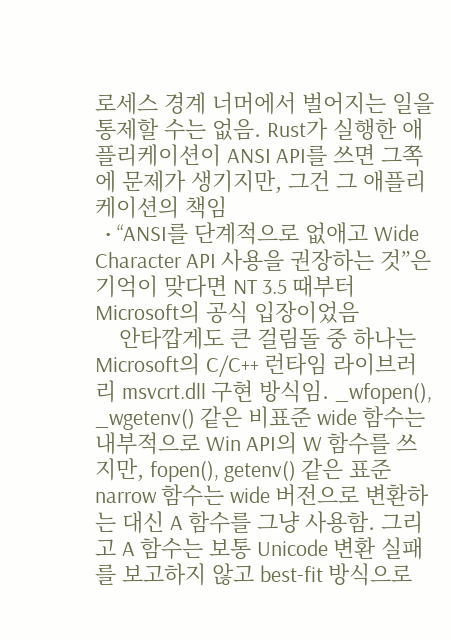로세스 경계 너머에서 벌어지는 일을 통제할 수는 없음. Rust가 실행한 애플리케이션이 ANSI API를 쓰면 그쪽에 문제가 생기지만, 그건 그 애플리케이션의 책임
  • “ANSI를 단계적으로 없애고 Wide Character API 사용을 권장하는 것”은 기억이 맞다면 NT 3.5 때부터 Microsoft의 공식 입장이었음
    안타깝게도 큰 걸림돌 중 하나는 Microsoft의 C/C++ 런타임 라이브러리 msvcrt.dll 구현 방식임. _wfopen(), _wgetenv() 같은 비표준 wide 함수는 내부적으로 Win API의 W 함수를 쓰지만, fopen(), getenv() 같은 표준 narrow 함수는 wide 버전으로 변환하는 대신 A 함수를 그냥 사용함. 그리고 A 함수는 보통 Unicode 변환 실패를 보고하지 않고 best-fit 방식으로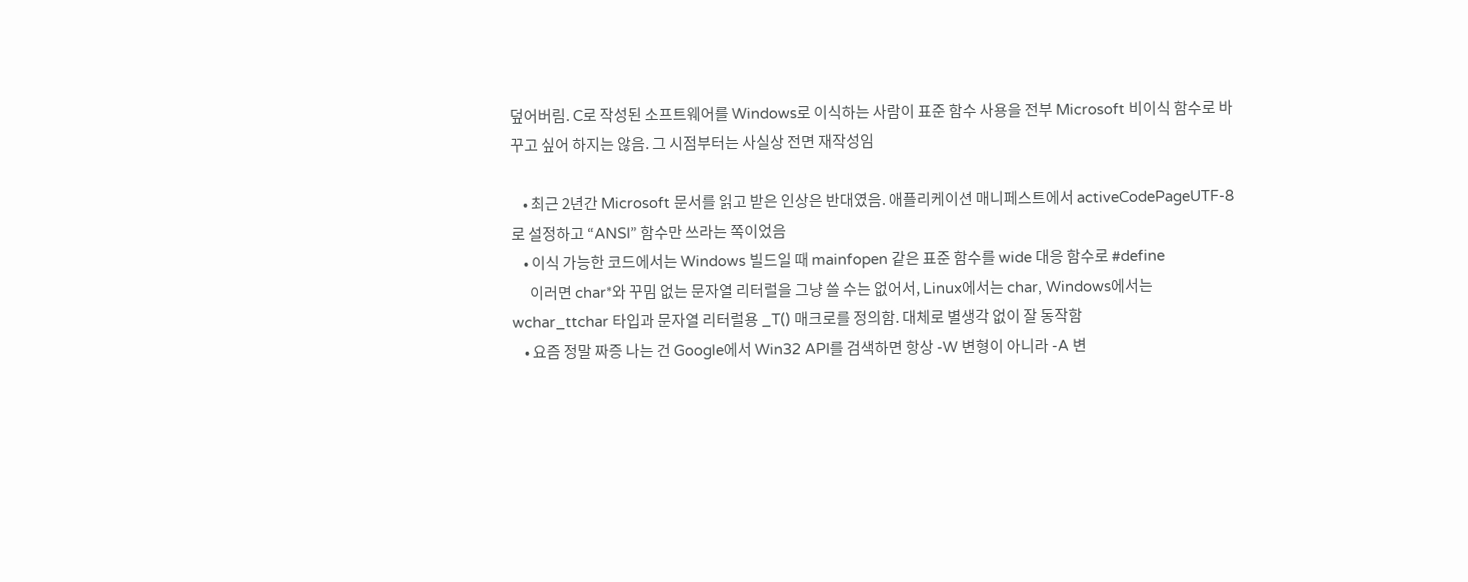덮어버림. C로 작성된 소프트웨어를 Windows로 이식하는 사람이 표준 함수 사용을 전부 Microsoft 비이식 함수로 바꾸고 싶어 하지는 않음. 그 시점부터는 사실상 전면 재작성임

    • 최근 2년간 Microsoft 문서를 읽고 받은 인상은 반대였음. 애플리케이션 매니페스트에서 activeCodePageUTF-8로 설정하고 “ANSI” 함수만 쓰라는 쪽이었음
    • 이식 가능한 코드에서는 Windows 빌드일 때 mainfopen 같은 표준 함수를 wide 대응 함수로 #define
      이러면 char*와 꾸밈 없는 문자열 리터럴을 그냥 쓸 수는 없어서, Linux에서는 char, Windows에서는 wchar_ttchar 타입과 문자열 리터럴용 _T() 매크로를 정의함. 대체로 별생각 없이 잘 동작함
    • 요즘 정말 짜증 나는 건 Google에서 Win32 API를 검색하면 항상 -W 변형이 아니라 -A 변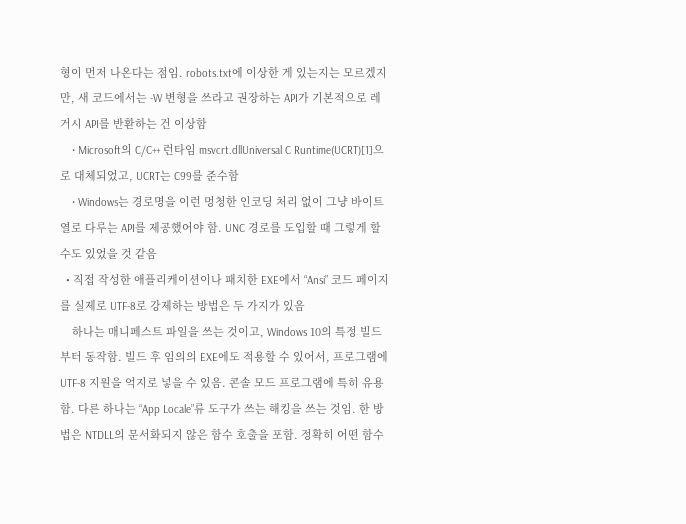형이 먼저 나온다는 점임. robots.txt에 이상한 게 있는지는 모르겠지만, 새 코드에서는 -W 변형을 쓰라고 권장하는 API가 기본적으로 레거시 API를 반환하는 건 이상함
    • Microsoft의 C/C++ 런타임 msvcrt.dllUniversal C Runtime(UCRT)[1]으로 대체되었고, UCRT는 C99를 준수함
    • Windows는 경로명을 이런 멍청한 인코딩 처리 없이 그냥 바이트열로 다루는 API를 제공했어야 함. UNC 경로를 도입할 때 그렇게 할 수도 있었을 것 같음
  • 직접 작성한 애플리케이션이나 패치한 EXE에서 “Ansi” 코드 페이지를 실제로 UTF-8로 강제하는 방법은 두 가지가 있음
    하나는 매니페스트 파일을 쓰는 것이고, Windows 10의 특정 빌드부터 동작함. 빌드 후 임의의 EXE에도 적용할 수 있어서, 프로그램에 UTF-8 지원을 억지로 넣을 수 있음. 콘솔 모드 프로그램에 특히 유용함. 다른 하나는 “App Locale”류 도구가 쓰는 해킹을 쓰는 것임. 한 방법은 NTDLL의 문서화되지 않은 함수 호출을 포함. 정확히 어떤 함수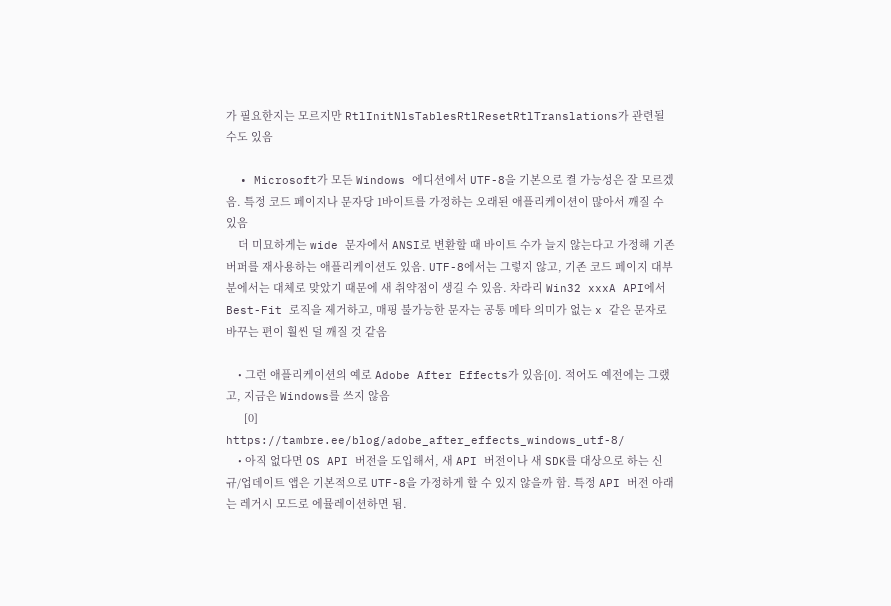가 필요한지는 모르지만 RtlInitNlsTablesRtlResetRtlTranslations가 관련될 수도 있음

  • Microsoft가 모든 Windows 에디션에서 UTF-8을 기본으로 켤 가능성은 잘 모르겠음. 특정 코드 페이지나 문자당 1바이트를 가정하는 오래된 애플리케이션이 많아서 깨질 수 있음
    더 미묘하게는 wide 문자에서 ANSI로 변환할 때 바이트 수가 늘지 않는다고 가정해 기존 버퍼를 재사용하는 애플리케이션도 있음. UTF-8에서는 그렇지 않고, 기존 코드 페이지 대부분에서는 대체로 맞았기 때문에 새 취약점이 생길 수 있음. 차라리 Win32 xxxA API에서 Best-Fit 로직을 제거하고, 매핑 불가능한 문자는 공통 메타 의미가 없는 x 같은 문자로 바꾸는 편이 훨씬 덜 깨질 것 같음

    • 그런 애플리케이션의 예로 Adobe After Effects가 있음[0]. 적어도 예전에는 그랬고, 지금은 Windows를 쓰지 않음
      [0] https://tambre.ee/blog/adobe_after_effects_windows_utf-8/
    • 아직 없다면 OS API 버전을 도입해서, 새 API 버전이나 새 SDK를 대상으로 하는 신규/업데이트 앱은 기본적으로 UTF-8을 가정하게 할 수 있지 않을까 함. 특정 API 버전 아래는 레거시 모드로 에뮬레이션하면 됨.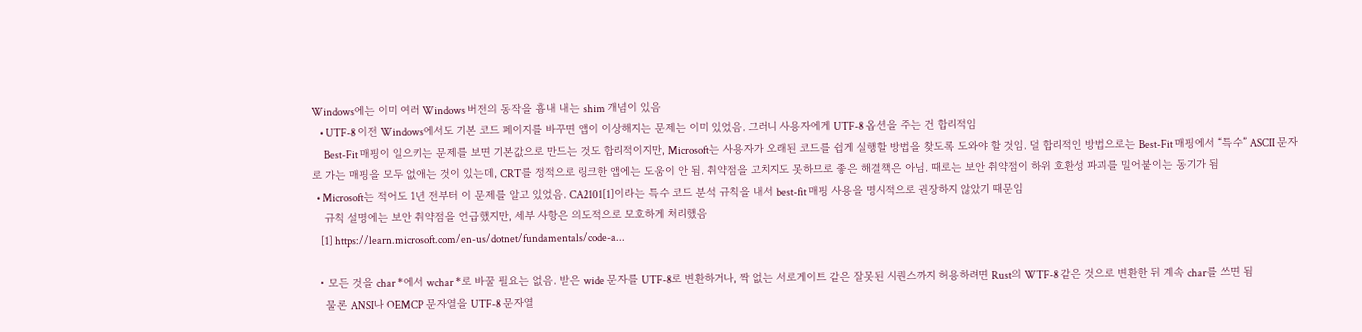Windows에는 이미 여러 Windows 버전의 동작을 흉내 내는 shim 개념이 있음
    • UTF-8 이전 Windows에서도 기본 코드 페이지를 바꾸면 앱이 이상해지는 문제는 이미 있었음. 그러니 사용자에게 UTF-8 옵션을 주는 건 합리적임
      Best-Fit 매핑이 일으키는 문제를 보면 기본값으로 만드는 것도 합리적이지만, Microsoft는 사용자가 오래된 코드를 쉽게 실행할 방법을 찾도록 도와야 할 것임. 덜 합리적인 방법으로는 Best-Fit 매핑에서 “특수” ASCII 문자로 가는 매핑을 모두 없애는 것이 있는데, CRT를 정적으로 링크한 앱에는 도움이 안 됨. 취약점을 고치지도 못하므로 좋은 해결책은 아님. 때로는 보안 취약점이 하위 호환성 파괴를 밀어붙이는 동기가 됨
  • Microsoft는 적어도 1년 전부터 이 문제를 알고 있었음. CA2101[1]이라는 특수 코드 분석 규칙을 내서 best-fit 매핑 사용을 명시적으로 권장하지 않았기 때문임
    규칙 설명에는 보안 취약점을 언급했지만, 세부 사항은 의도적으로 모호하게 처리했음
    [1] https://learn.microsoft.com/en-us/dotnet/fundamentals/code-a...

  • 모든 것을 char *에서 wchar *로 바꿀 필요는 없음. 받은 wide 문자를 UTF-8로 변환하거나, 짝 없는 서로게이트 같은 잘못된 시퀀스까지 허용하려면 Rust의 WTF-8 같은 것으로 변환한 뒤 계속 char를 쓰면 됨
    물론 ANSI나 OEMCP 문자열을 UTF-8 문자열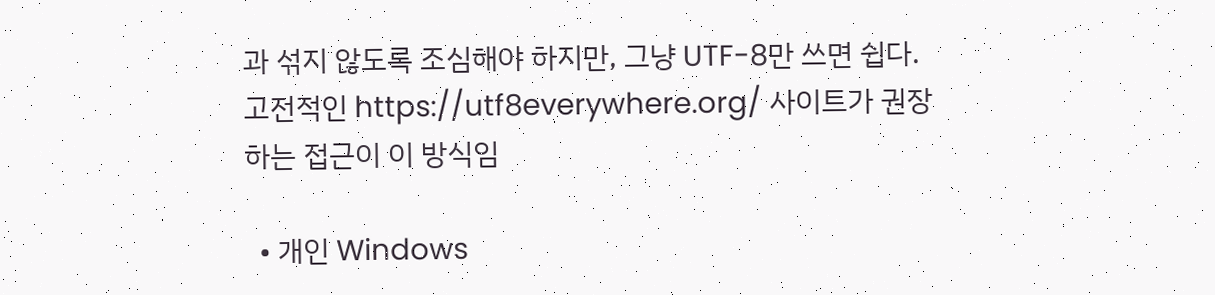과 섞지 않도록 조심해야 하지만, 그냥 UTF-8만 쓰면 쉽다. 고전적인 https://utf8everywhere.org/ 사이트가 권장하는 접근이 이 방식임

  • 개인 Windows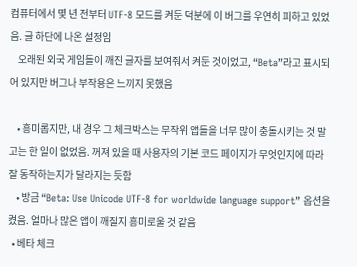컴퓨터에서 몇 년 전부터 UTF-8 모드를 켜둔 덕분에 이 버그를 우연히 피하고 있었음. 글 하단에 나온 설정임
    오래된 외국 게임들이 깨진 글자를 보여줘서 켜둔 것이었고, “Beta”라고 표시되어 있지만 버그나 부작용은 느끼지 못했음

    • 흥미롭지만, 내 경우 그 체크박스는 무작위 앱들을 너무 많이 충돌시키는 것 말고는 한 일이 없었음. 꺼져 있을 때 사용자의 기본 코드 페이지가 무엇인지에 따라 잘 동작하는지가 달라지는 듯함
    • 방금 “Beta: Use Unicode UTF-8 for worldwide language support” 옵션을 켰음. 얼마나 많은 앱이 깨질지 흥미로울 것 같음
  • 베타 체크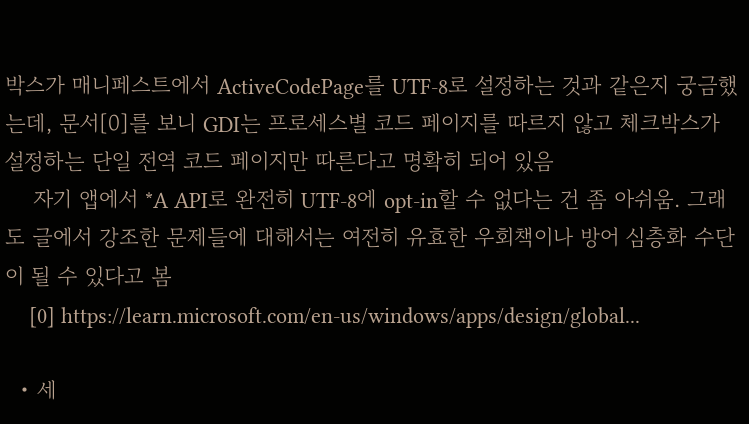박스가 매니페스트에서 ActiveCodePage를 UTF-8로 설정하는 것과 같은지 궁금했는데, 문서[0]를 보니 GDI는 프로세스별 코드 페이지를 따르지 않고 체크박스가 설정하는 단일 전역 코드 페이지만 따른다고 명확히 되어 있음
    자기 앱에서 *A API로 완전히 UTF-8에 opt-in할 수 없다는 건 좀 아쉬움. 그래도 글에서 강조한 문제들에 대해서는 여전히 유효한 우회책이나 방어 심층화 수단이 될 수 있다고 봄
    [0] https://learn.microsoft.com/en-us/windows/apps/design/global...

  • 세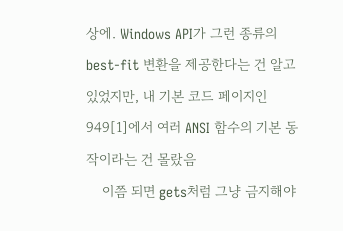상에. Windows API가 그런 종류의 best-fit 변환을 제공한다는 건 알고 있었지만, 내 기본 코드 페이지인 949[1]에서 여러 ANSI 함수의 기본 동작이라는 건 몰랐음
    이쯤 되면 gets처럼 그냥 금지해야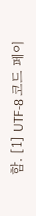함. [1] UTF-8 코드 페이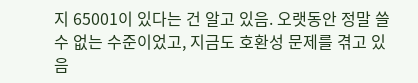지 65001이 있다는 건 알고 있음. 오랫동안 정말 쓸 수 없는 수준이었고, 지금도 호환성 문제를 겪고 있음